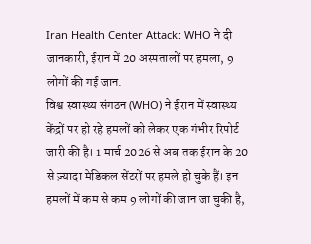Iran Health Center Attack: WHO ने दी जानकारी, ईरान में 20 अस्पतालों पर हमला, 9 लोगों की गई जान.
विश्व स्वास्थ्य संगठन (WHO) ने ईरान में स्वास्थ्य केंद्रों पर हो रहे हमलों को लेकर एक गंभीर रिपोर्ट जारी की है। 1 मार्च 2026 से अब तक ईरान के 20 से ज़्यादा मेडिकल सेंटरों पर हमले हो चुके हैं। इन हमलों में कम से कम 9 लोगों की जान जा चुकी है,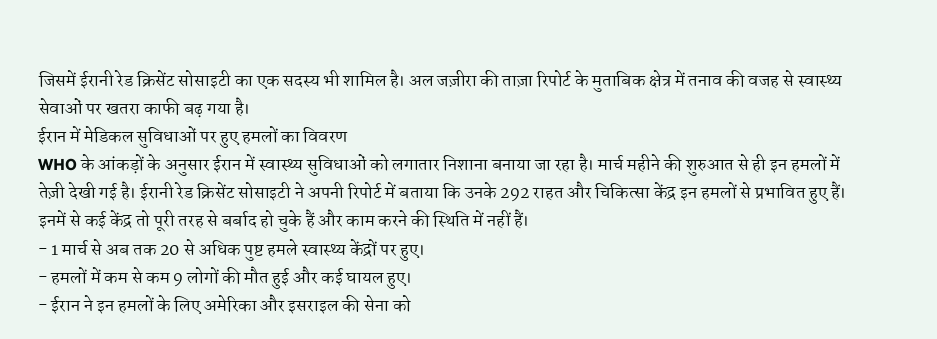जिसमें ईरानी रेड क्रिसेंट सोसाइटी का एक सदस्य भी शामिल है। अल जज़ीरा की ताज़ा रिपोर्ट के मुताबिक क्षेत्र में तनाव की वजह से स्वास्थ्य सेवाओं पर खतरा काफी बढ़ गया है।
ईरान में मेडिकल सुविधाओं पर हुए हमलों का विवरण
WHO के आंकड़ों के अनुसार ईरान में स्वास्थ्य सुविधाओं को लगातार निशाना बनाया जा रहा है। मार्च महीने की शुरुआत से ही इन हमलों में तेज़ी देखी गई है। ईरानी रेड क्रिसेंट सोसाइटी ने अपनी रिपोर्ट में बताया कि उनके 292 राहत और चिकित्सा केंद्र इन हमलों से प्रभावित हुए हैं। इनमें से कई केंद्र तो पूरी तरह से बर्बाद हो चुके हैं और काम करने की स्थिति में नहीं हैं।
- 1 मार्च से अब तक 20 से अधिक पुष्ट हमले स्वास्थ्य केंद्रों पर हुए।
- हमलों में कम से कम 9 लोगों की मौत हुई और कई घायल हुए।
- ईरान ने इन हमलों के लिए अमेरिका और इसराइल की सेना को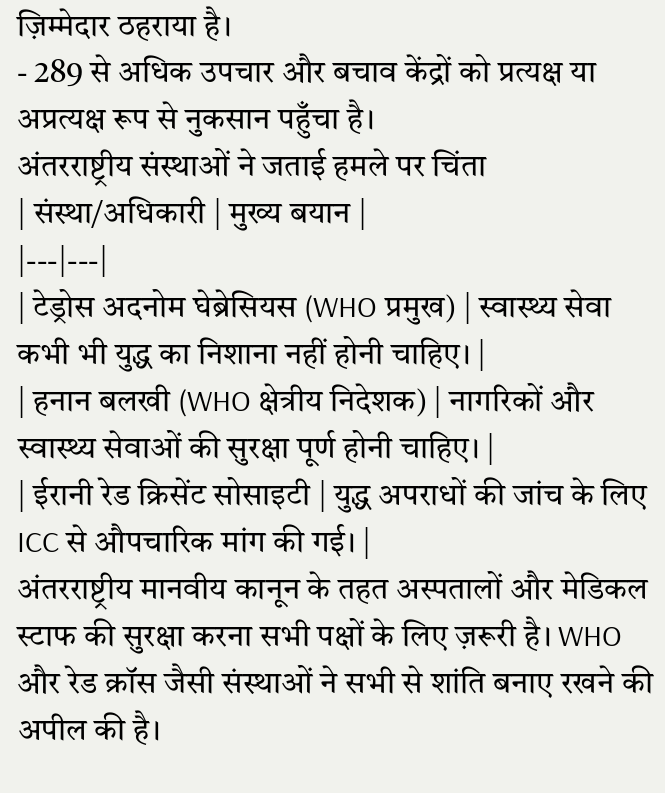ज़िम्मेदार ठहराया है।
- 289 से अधिक उपचार और बचाव केंद्रों को प्रत्यक्ष या अप्रत्यक्ष रूप से नुकसान पहुँचा है।
अंतरराष्ट्रीय संस्थाओं ने जताई हमले पर चिंता
| संस्था/अधिकारी | मुख्य बयान |
|---|---|
| टेड्रोस अदनोम घेब्रेसियस (WHO प्रमुख) | स्वास्थ्य सेवा कभी भी युद्ध का निशाना नहीं होनी चाहिए। |
| हनान बलखी (WHO क्षेत्रीय निदेशक) | नागरिकों और स्वास्थ्य सेवाओं की सुरक्षा पूर्ण होनी चाहिए। |
| ईरानी रेड क्रिसेंट सोसाइटी | युद्ध अपराधों की जांच के लिए ICC से औपचारिक मांग की गई। |
अंतरराष्ट्रीय मानवीय कानून के तहत अस्पतालों और मेडिकल स्टाफ की सुरक्षा करना सभी पक्षों के लिए ज़रूरी है। WHO और रेड क्रॉस जैसी संस्थाओं ने सभी से शांति बनाए रखने की अपील की है।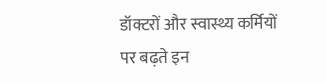डॉक्टरों और स्वास्थ्य कर्मियों पर बढ़ते इन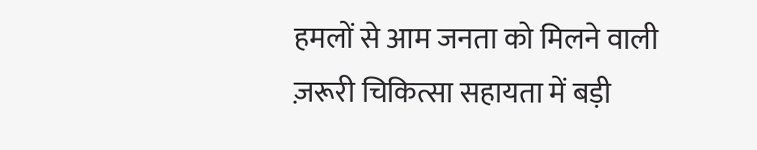हमलों से आम जनता को मिलने वाली ज़रूरी चिकित्सा सहायता में बड़ी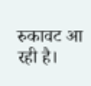रुकावट आ रही है।